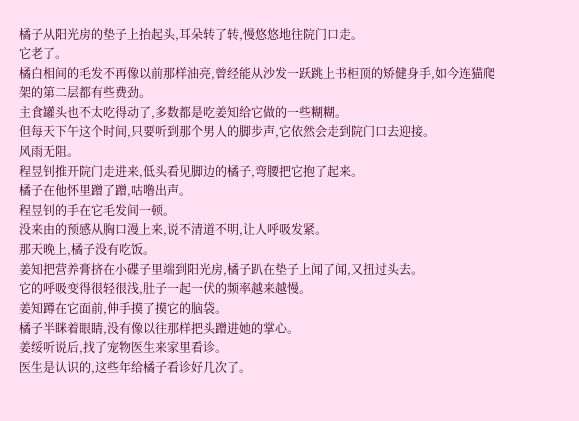橘子从阳光房的垫子上抬起头,耳朵转了转,慢悠悠地往院门口走。
它老了。
橘白相间的毛发不再像以前那样油亮,曾经能从沙发一跃跳上书柜顶的矫健身手,如今连猫爬架的第二层都有些费劲。
主食罐头也不太吃得动了,多数都是吃姜知给它做的一些糊糊。
但每天下午这个时间,只要听到那个男人的脚步声,它依然会走到院门口去迎接。
风雨无阻。
程昱钊推开院门走进来,低头看见脚边的橘子,弯腰把它抱了起来。
橘子在他怀里蹭了蹭,咕噜出声。
程昱钊的手在它毛发间一顿。
没来由的预感从胸口漫上来,说不清道不明,让人呼吸发紧。
那天晚上,橘子没有吃饭。
姜知把营养膏挤在小碟子里端到阳光房,橘子趴在垫子上闻了闻,又扭过头去。
它的呼吸变得很轻很浅,肚子一起一伏的频率越来越慢。
姜知蹲在它面前,伸手摸了摸它的脑袋。
橘子半眯着眼睛,没有像以往那样把头蹭进她的掌心。
姜绥听说后,找了宠物医生来家里看诊。
医生是认识的,这些年给橘子看诊好几次了。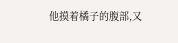他摸着橘子的腹部,又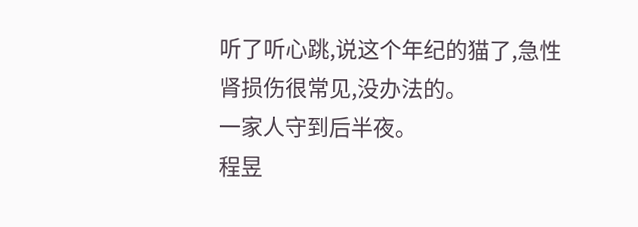听了听心跳,说这个年纪的猫了,急性肾损伤很常见,没办法的。
一家人守到后半夜。
程昱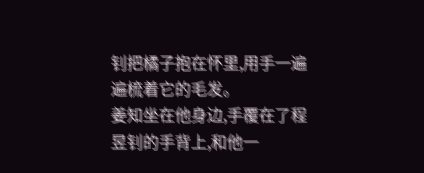钊把橘子抱在怀里,用手一遍遍梳着它的毛发。
姜知坐在他身边,手覆在了程昱钊的手背上,和他一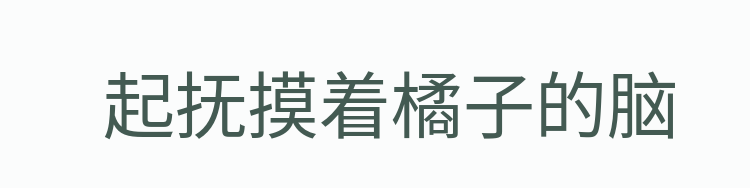起抚摸着橘子的脑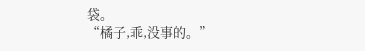袋。
“橘子,乖,没事的。”